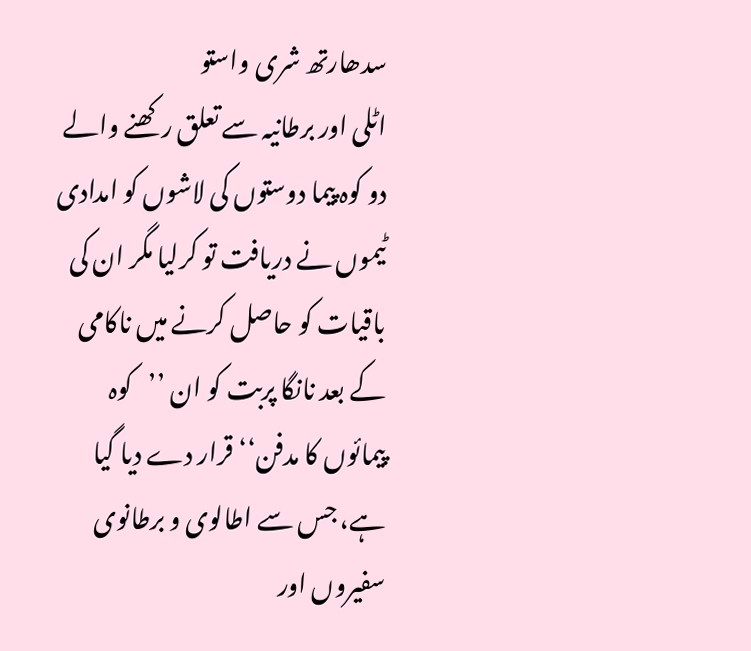سدھارتھ شری واستو
اٹلی اور برطانیہ سے تعلق رکھنے والے دو کوہ پیما دوستوں کی لاشوں کو امدادی ٹیموں نے دریافت تو کرلیا مگر ان کی باقیات کو حاصل کرنے میں ناکامی کے بعد نانگا پربت کو ان ’’کوہ پیمائوں کا مدفن‘‘ قرار دے دیا گیا ہے، جس سے اطالوی و برطانوی سفیروں اور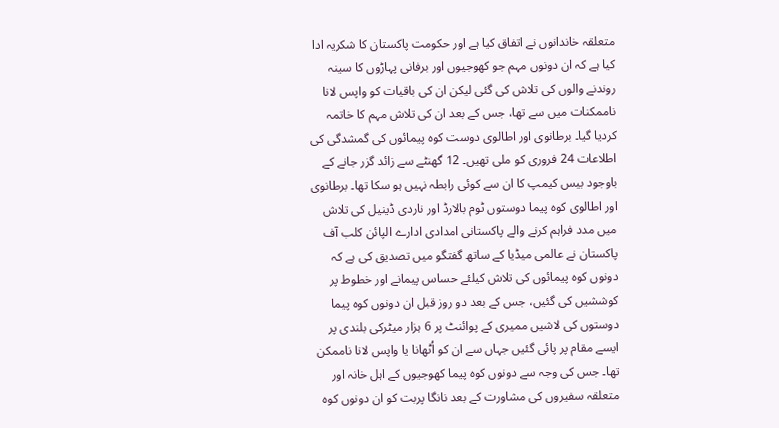متعلقہ خاندانوں نے اتفاق کیا ہے اور حکومت پاکستان کا شکریہ ادا کیا ہے کہ ان دونوں مہم جو کھوجیوں اور برفانی پہاڑوں کا سینہ روندنے والوں کی تلاش کی گئی لیکن ان کی باقیات کو واپس لانا ناممکنات میں سے تھا، جس کے بعد ان کی تلاش مہم کا خاتمہ کردیا گیا۔ برطانوی اور اطالوی دوست کوہ پیمائوں کی گمشدگی کی اطلاعات 24 فروری کو ملی تھیں۔ 12 گھنٹے سے زائد گزر جانے کے باوجود بیس کیمپ کا ان سے کوئی رابطہ نہیں ہو سکا تھا۔ برطانوی اور اطالوی کوہ پیما دوستوں ٹوم بالارڈ اور ناردی ڈینیل کی تلاش میں مدد فراہم کرنے والے پاکستانی امدادی ادارے الپائن کلب آف پاکستان نے عالمی میڈیا کے ساتھ گفتگو میں تصدیق کی ہے کہ دونوں کوہ پیمائوں کی تلاش کیلئے حساس پیمانے اور خطوط پر کوششیں کی گئیں، جس کے بعد دو روز قبل ان دونوں کوہ پیما دوستوں کی لاشیں ممیری کے پوائنٹ پر 6 ہزار میٹرکی بلندی پر ایسے مقام پر پائی گئیں جہاں سے ان کو اُٹھانا یا واپس لانا ناممکن تھا۔ جس کی وجہ سے دونوں کوہ پیما کھوجیوں کے اہل خانہ اور متعلقہ سفیروں کی مشاورت کے بعد نانگا پربت کو ان دونوں کوہ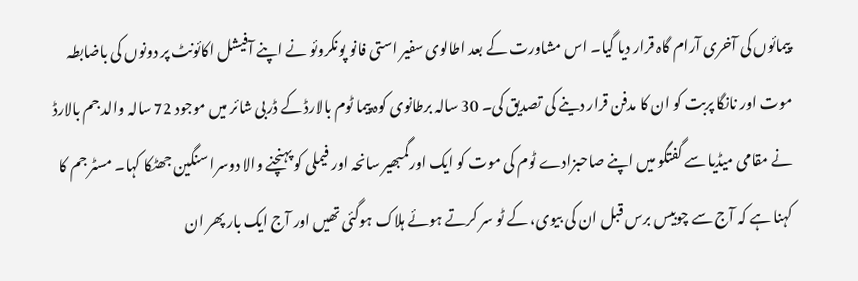پیمائوں کی آخری آرام گاہ قرار دیا گیا۔ اس مشاورت کے بعد اطالوی سفیر استی فانو پونکروئو نے اپنے آفیشل اکائونٹ پر دونوں کی باضابطہ موت اور نانگا پربت کو ان کا مدفن قرار دینے کی تصدیق کی۔ 30 سالہ برطانوی کوہ پیما ٹوم بالارڈ کے ڈربی شائر میں موجود 72 سالہ والد جم بالارڈ نے مقامی میڈیا سے گفتگو میں اپنے صاحبزادے ٹوم کی موت کو ایک اورگمبھیر سانحہ اور فیملی کو پہنچنے والا دوسرا سنگین جھٹکا کہا۔ مسٹر جم کا کہنا ہے کہ آج سے چوبیس برس قبل ان کی بیوی، کے ٹو سر کرتے ہوئے ہلاک ہوگئی تھیں اور آج ایک بار پھر ان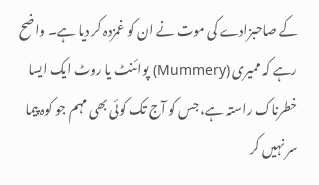کے صاحبزادے کی موت نے ان کو غمزدہ کر دیا ہے۔ واضح رہے کہ ممیری (Mummery) پوائنٹ یا روٹ ایک ایسا خطرناک راستہ ہے، جس کو آج تک کوئی بھی مہم جو کوہ پیما سر نہیں کر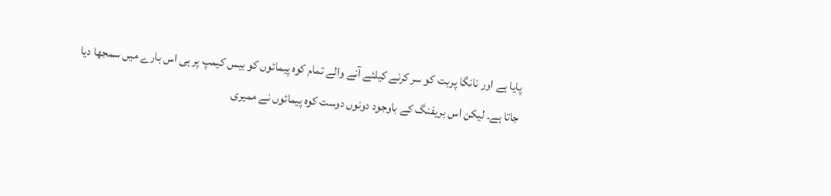پایا ہے اور نانگا پربت کو سر کرنے کیلئے آنے والے تمام کوہ پیمائوں کو بیس کیمپ پر ہی اس بارے میں سمجھا دیا جاتا ہے۔ لیکن اس بریفنگ کے باوجود دونوں دوست کوہ پیمائوں نے ممیری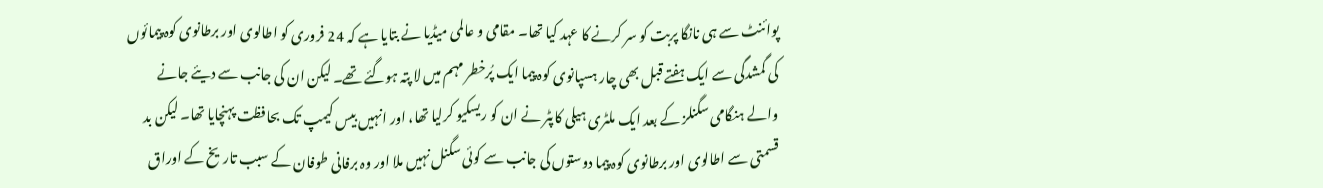پوائنٹ سے ہی نانگا پربت کو سر کرنے کا عہد کیا تھا۔ مقامی و عالمی میڈیا نے بتایا ہے کہ 24 فروری کو اطالوی اور برطانوی کوہ پیمائوں کی گمشدگی سے ایک ہفتے قبل بھی چار ہسپانوی کوہ پیما ایک پُرخطر مہم میں لا پتہ ہوگئے تھے۔ لیکن ان کی جانب سے دیئے جانے والے ہنگامی سگنلز کے بعد ایک ملٹری ہیلی کاپٹر نے ان کو ریسکیو کرلیا تھا، اور انہیں بیس کیمپ تک بحافظت پہنچایا تھا۔ لیکن بد قسمتی سے اطالوی اور برطانوی کوہ پیما دوستوں کی جانب سے کوئی سگنل نہیں ملا اور وہ برفانی طوفان کے سبب تاریخ کے اوراق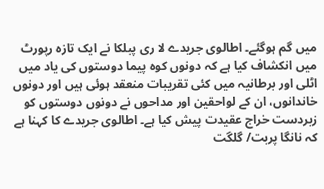میں گم ہوگئے۔ اطالوی جریدے لا ری پبلکا نے ایک تازہ رپورٹ میں انکشاف کیا ہے کہ دونوں کوہ پیما دوستوں کی یاد میں اٹلی اور برطانیہ میں کئی تقریبات منعقد ہوئی ہیں اور دونوں خاندانوں، ان کے لواحقین اور مداحوں نے دونوں دوستوں کو زبردست خراج عقیدت پیش کیا ہے۔ اطالوی جریدے کا کہنا ہے کہ نانگا پربت/ گلگت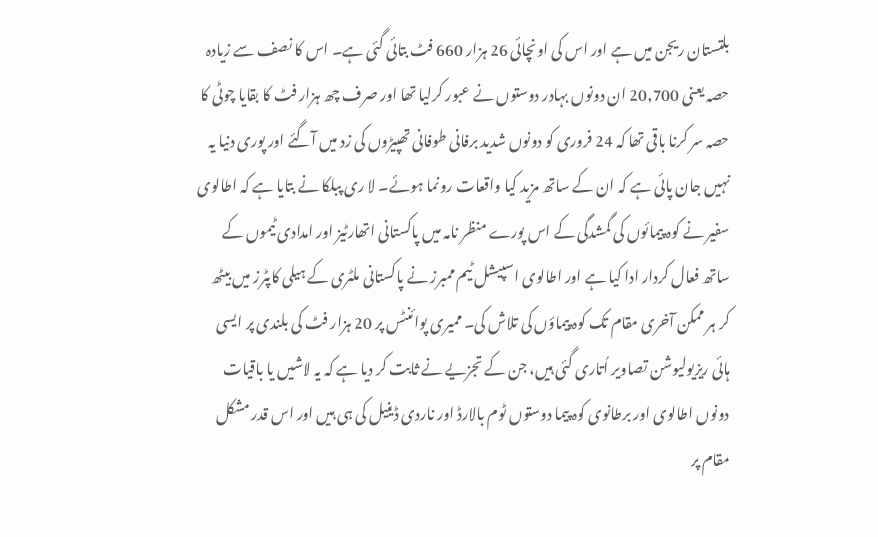بلتستان ریجن میں ہے اور اس کی اونچائی 26 ہزار 660 فٹ بتائی گئی ہے۔ اس کا نصف سے زیادہ حصہ یعنی 20,700 ان دونوں بہادر دوستوں نے عبور کرلیا تھا اور صرف چھ ہزار فٹ کا بقایا چوٹی کا حصہ سر کرنا باقی تھا کہ 24 فروری کو دونوں شدید برفانی طوفانی تھپیڑوں کی زد میں آگئے اور پوری دنیا یہ نہیں جان پائی ہے کہ ان کے ساتھ مزید کیا واقعات رونما ہوئے۔ لا ری پبلکا نے بتایا ہے کہ اطالوی سفیر نے کوہ پیمائوں کی گمشدگی کے اس پورے منظر نامہ میں پاکستانی اتھارٹیز اور امدادی ٹیموں کے ساتھ فعال کردار ادا کیا ہے اور اطالوی اسپیشل ٹیم ممبرز نے پاکستانی ملٹری کے ہیلی کاپٹرز میں بیٹھ کر ہر ممکن آخری مقام تک کوہ پیماؤں کی تلاش کی۔ ممیری پوائنٹس پر 20 ہزار فٹ کی بلندی پر ایسی ہائی ریزیولیوشن تصاویر اُتاری گئی ہیں، جن کے تجزیے نے ثابت کر دیا ہے کہ یہ لاشیں یا باقیات دونوں اطالوی اور برطانوی کوہ پیما دوستوں ٹوم بالارڈ اور ناردی ڈینیل کی ہی ہیں اور اس قدر مشکل مقام پر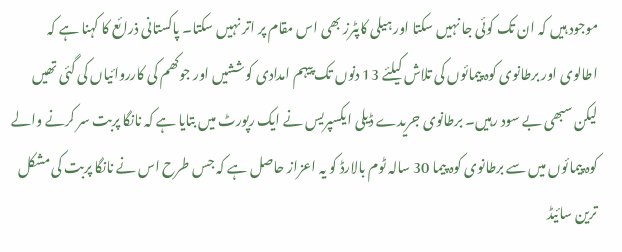موجود ہیں کہ ان تک کوئی جا نہیں سکتا اور ہیلی کاپٹرز بھی اس مقام پر اتر نہیں سکتا۔ پاکستانی ذرائع کا کہنا ہے کہ اطالوی اور برطانوی کوہ پیمائوں کی تلاش کیلئے 13 دنوں تک پیہم امدادی کوششیں اور جوکھم کی کارروائیاں کی گئی تھیں لیکن سبھی بے سود رہیں۔ برطانوی جریدے ڈیلی ایکسپریس نے ایک رپورٹ میں بتایا ہے کہ نانگا پربت سر کرنے والے کوہ پیمائوں میں سے برطانوی کوہ پیما 30 سالہ ٹوم بالارڈ کو یہ اعزاز حاصل ہے کہ جس طرح اس نے نانگا پربت کی مشکل ترین سائیڈ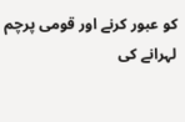کو عبور کرنے اور قومی پرچم لہرانے کی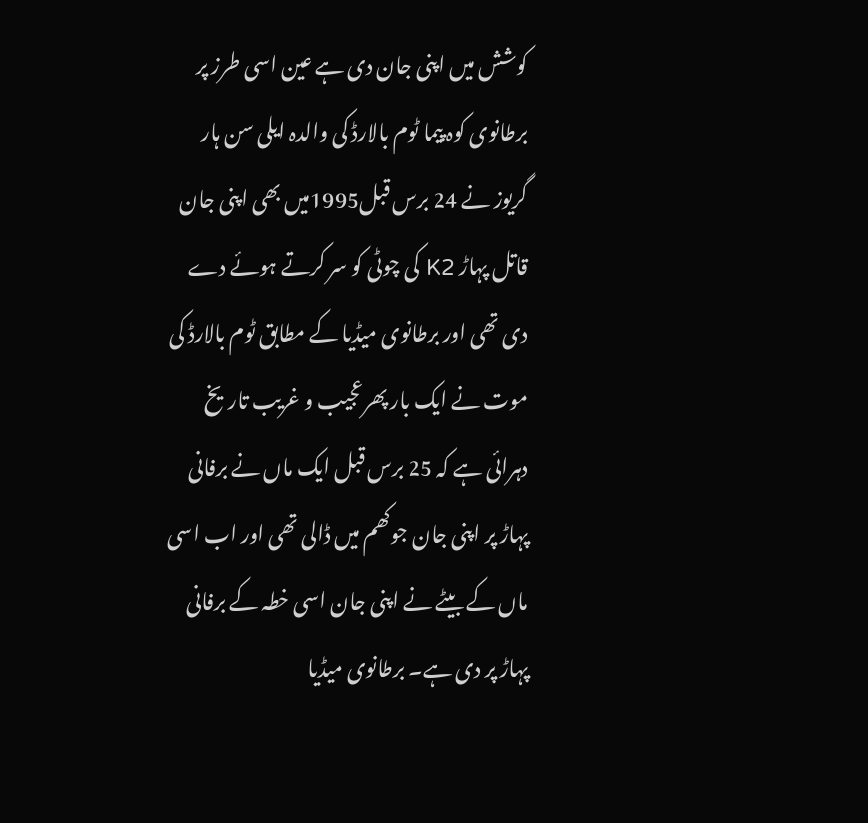کوشش میں اپنی جان دی ہے عین اسی طرز پر برطانوی کوہ پیما ٹوم بالارڈ کی والدہ ایلی سن ہار گریوز نے 24 برس قبل1995میں بھی اپنی جان قاتل پہاڑ K2 کی چوٹی کو سر کرتے ہوئے دے دی تھی اور برطانوی میڈیا کے مطابق ٹوم بالارڈ کی موت نے ایک بار پھرعجیب و غریب تاریخ دہرائی ہے کہ 25 برس قبل ایک ماں نے برفانی پہاڑ پر اپنی جان جوکھم میں ڈالی تھی اور اب اسی ماں کے بیٹے نے اپنی جان اسی خطہ کے برفانی پہاڑ پر دی ہے۔ برطانوی میڈیا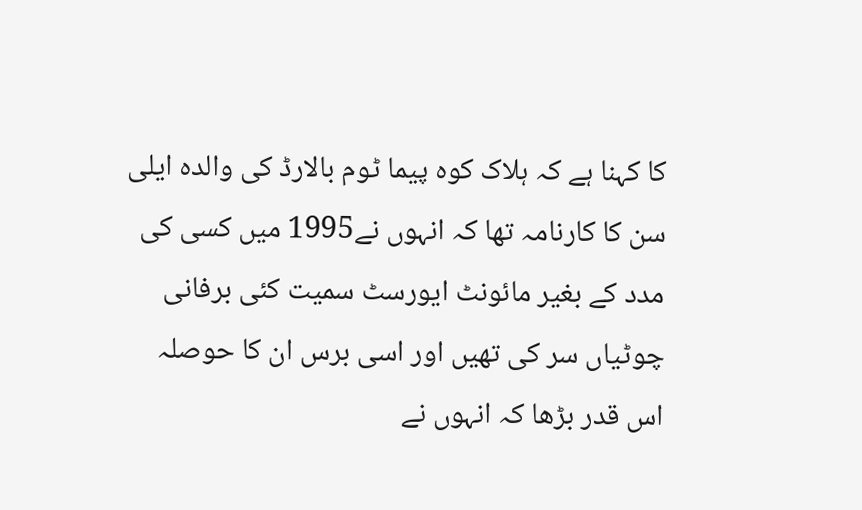کا کہنا ہے کہ ہلاک کوہ پیما ٹوم بالارڈ کی والدہ ایلی سن کا کارنامہ تھا کہ انہوں نے1995 میں کسی کی مدد کے بغیر مائونٹ ایورسٹ سمیت کئی برفانی چوٹیاں سر کی تھیں اور اسی برس ان کا حوصلہ اس قدر بڑھا کہ انہوں نے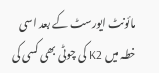مائونٹ ایورسٹ کے بعد اسی خطہ میں K2 کی چوٹی بھی کسی کی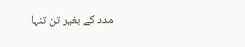مدد کے بغیر تن تنہا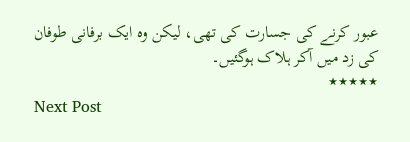عبور کرنے کی جسارت کی تھی، لیکن وہ ایک برفانی طوفان کی زد میں آکر ہلاک ہوگئیں۔
٭٭٭٭٭
Next Post